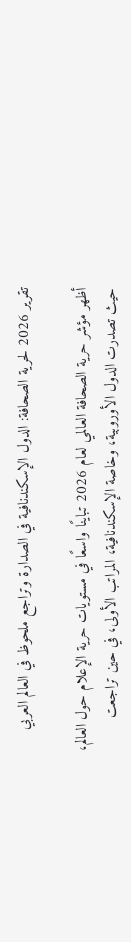تقرير 2026 لحرية الصحافة: الدول الإسكندنافية في الصدارة وتراجع ملحوظ في العالم العربي

أظهر مؤشر حرية الصحافة العالمي لعام 2026 تباينًا واسعًا في مستويات حرية الإعلام حول العالم، حيث تصدرت الدول الأوروبية، وخاصة الإسكندنافية، المراتب الأولى، في حين تراجعت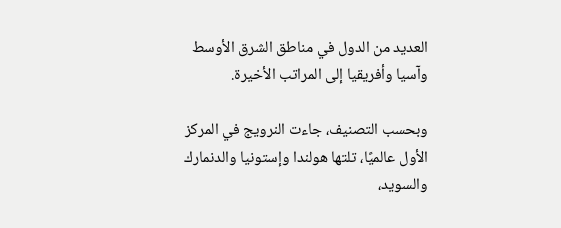العديد من الدول في مناطق الشرق الأوسط وآسيا وأفريقيا إلى المراتب الأخيرة.

وبحسب التصنيف، جاءت النرويج في المركز الأول عالميًا، تلتها هولندا وإستونيا والدنمارك والسويد،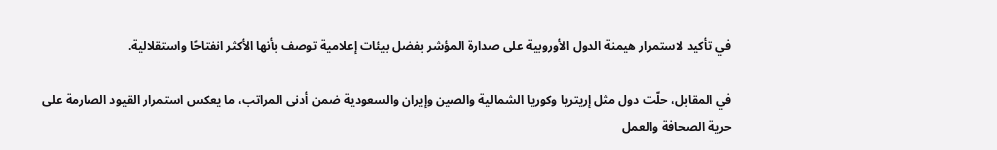في تأكيد لاستمرار هيمنة الدول الأوروبية على صدارة المؤشر بفضل بيئات إعلامية توصف بأنها الأكثر انفتاحًا واستقلالية.

في المقابل، حلّت دول مثل إريتريا وكوريا الشمالية والصين وإيران والسعودية ضمن أدنى المراتب، ما يعكس استمرار القيود الصارمة على حرية الصحافة والعمل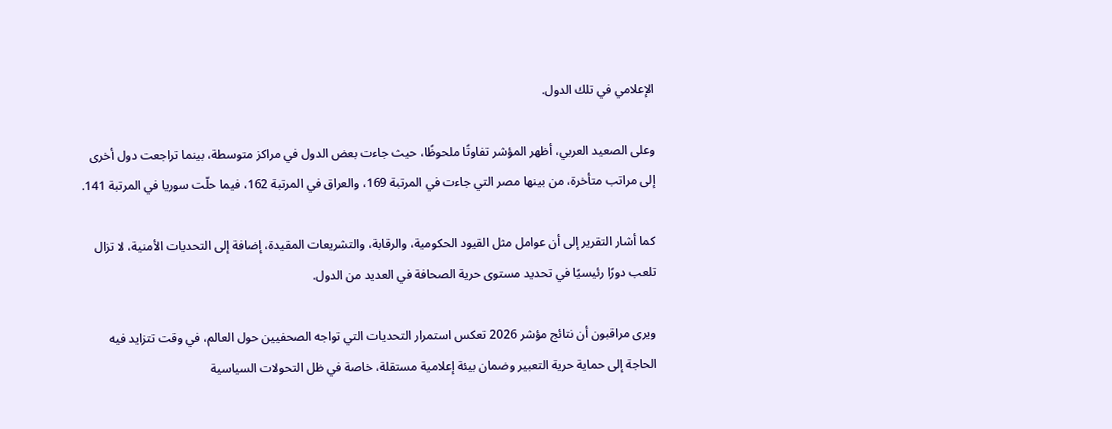الإعلامي في تلك الدول.

وعلى الصعيد العربي، أظهر المؤشر تفاوتًا ملحوظًا، حيث جاءت بعض الدول في مراكز متوسطة، بينما تراجعت دول أخرى إلى مراتب متأخرة، من بينها مصر التي جاءت في المرتبة 169، والعراق في المرتبة 162، فيما حلّت سوريا في المرتبة 141.

كما أشار التقرير إلى أن عوامل مثل القيود الحكومية، والرقابة، والتشريعات المقيدة، إضافة إلى التحديات الأمنية، لا تزال تلعب دورًا رئيسيًا في تحديد مستوى حرية الصحافة في العديد من الدول.

ويرى مراقبون أن نتائج مؤشر 2026 تعكس استمرار التحديات التي تواجه الصحفيين حول العالم، في وقت تتزايد فيه الحاجة إلى حماية حرية التعبير وضمان بيئة إعلامية مستقلة، خاصة في ظل التحولات السياسية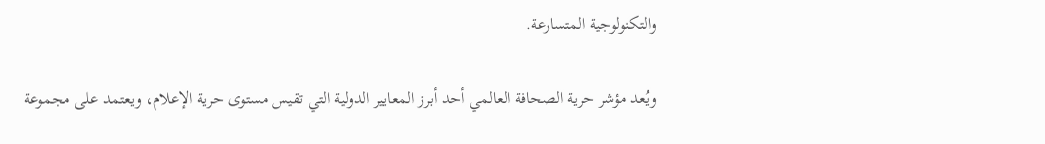والتكنولوجية المتسارعة.

ويُعد مؤشر حرية الصحافة العالمي أحد أبرز المعايير الدولية التي تقيس مستوى حرية الإعلام، ويعتمد على مجموعة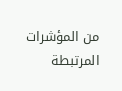من المؤشرات المرتبطة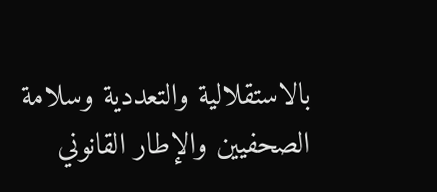بالاستقلالية والتعددية وسلامة الصحفيين والإطار القانوني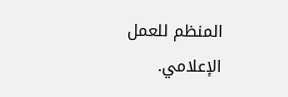المنظم للعمل الإعلامي.